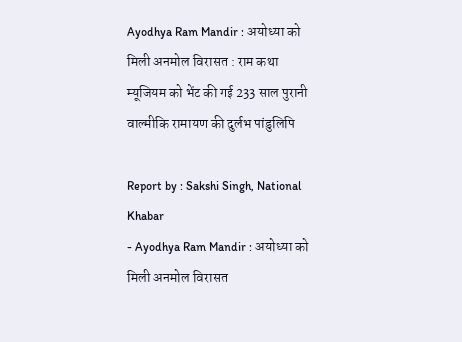Ayodhya Ram Mandir : अयोध्या को मिली अनमोल विरासत : राम कथा म्यूजियम को भेंट की गई 233 साल पुरानी वाल्मीकि रामायण की दुर्लभ पांडुलिपि

Report by : Sakshi Singh, National Khabar
- Ayodhya Ram Mandir : अयोध्या को मिली अनमोल विरासत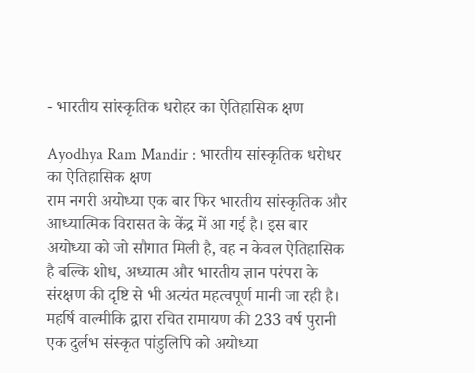- भारतीय सांस्कृतिक धरोहर का ऐतिहासिक क्षण

Ayodhya Ram Mandir : भारतीय सांस्कृतिक धरोधर का ऐतिहासिक क्षण
राम नगरी अयोध्या एक बार फिर भारतीय सांस्कृतिक और आध्यात्मिक विरासत के केंद्र में आ गई है। इस बार अयोध्या को जो सौगात मिली है, वह न केवल ऐतिहासिक है बल्कि शोध, अध्यात्म और भारतीय ज्ञान परंपरा के संरक्षण की दृष्टि से भी अत्यंत महत्वपूर्ण मानी जा रही है। महर्षि वाल्मीकि द्वारा रचित रामायण की 233 वर्ष पुरानी एक दुर्लभ संस्कृत पांडुलिपि को अयोध्या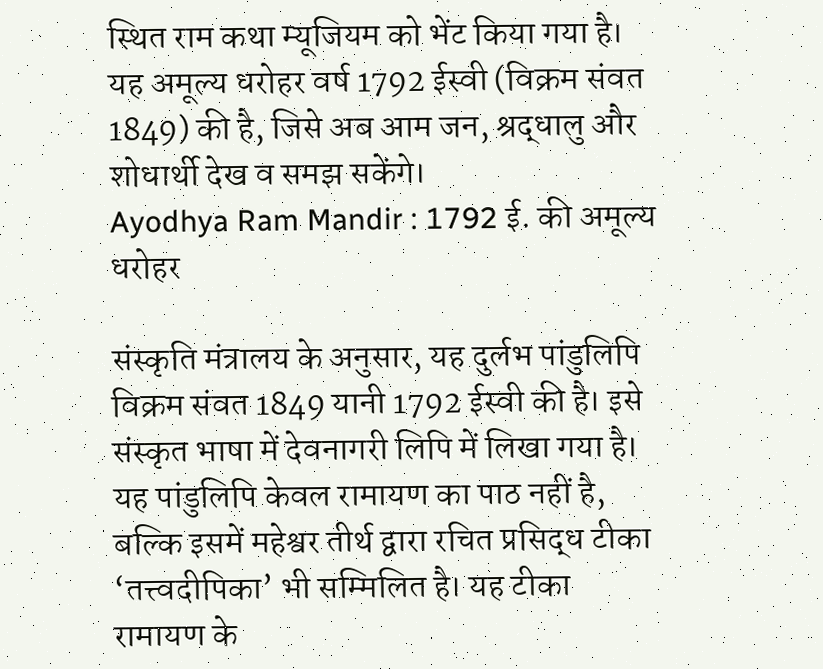स्थित राम कथा म्यूजियम को भेंट किया गया है। यह अमूल्य धरोहर वर्ष 1792 ईस्वी (विक्रम संवत 1849) की है, जिसे अब आम जन, श्रद्धालु और शोधार्थी देख व समझ सकेंगे।
Ayodhya Ram Mandir : 1792 ई. की अमूल्य धरोहर

संस्कृति मंत्रालय के अनुसार, यह दुर्लभ पांडुलिपि विक्रम संवत 1849 यानी 1792 ईस्वी की है। इसे संस्कृत भाषा में देवनागरी लिपि में लिखा गया है। यह पांडुलिपि केवल रामायण का पाठ नहीं है, बल्कि इसमें महेश्वर तीर्थ द्वारा रचित प्रसिद्ध टीका ‘तत्त्वदीपिका’ भी सम्मिलित है। यह टीका रामायण के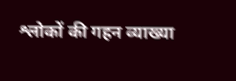श्लोकों की गहन व्याख्या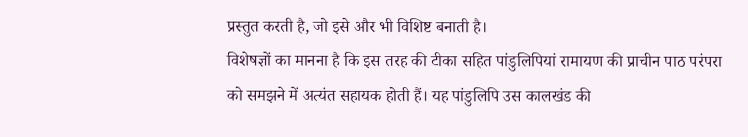प्रस्तुत करती है, जो इसे और भी विशिष्ट बनाती है।
विशेषज्ञों का मानना है कि इस तरह की टीका सहित पांडुलिपियां रामायण की प्राचीन पाठ परंपरा को समझने में अत्यंत सहायक होती हैं। यह पांडुलिपि उस कालखंड की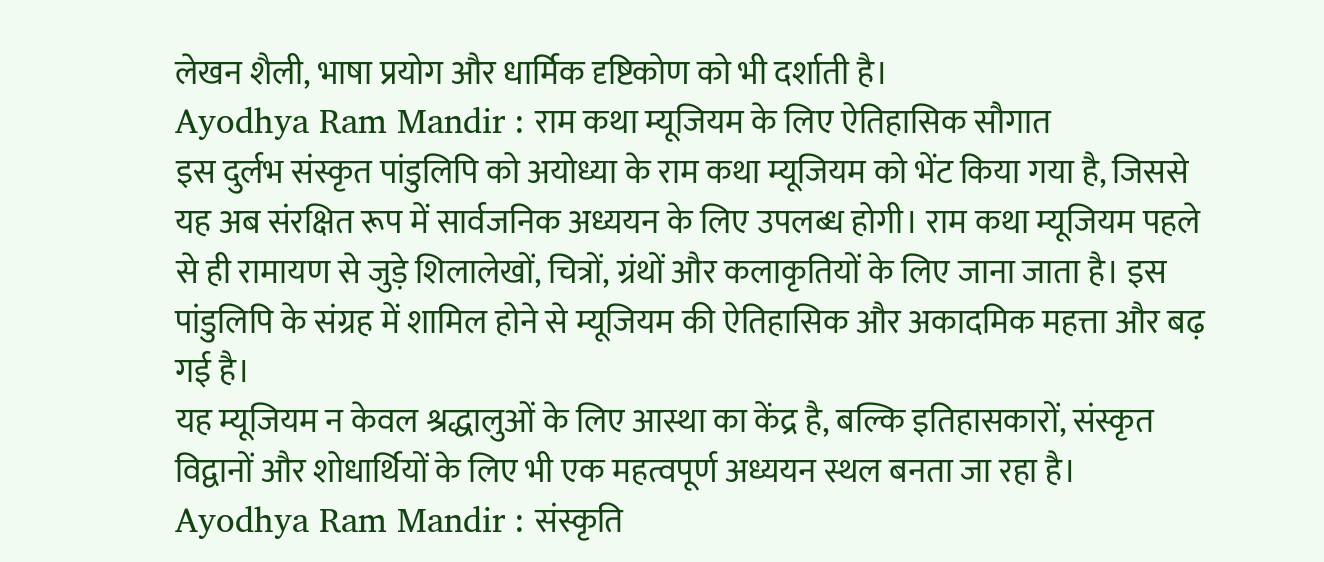लेखन शैली, भाषा प्रयोग और धार्मिक दृष्टिकोण को भी दर्शाती है।
Ayodhya Ram Mandir : राम कथा म्यूजियम के लिए ऐतिहासिक सौगात
इस दुर्लभ संस्कृत पांडुलिपि को अयोध्या के राम कथा म्यूजियम को भेंट किया गया है, जिससे यह अब संरक्षित रूप में सार्वजनिक अध्ययन के लिए उपलब्ध होगी। राम कथा म्यूजियम पहले से ही रामायण से जुड़े शिलालेखों, चित्रों, ग्रंथों और कलाकृतियों के लिए जाना जाता है। इस पांडुलिपि के संग्रह में शामिल होने से म्यूजियम की ऐतिहासिक और अकादमिक महत्ता और बढ़ गई है।
यह म्यूजियम न केवल श्रद्धालुओं के लिए आस्था का केंद्र है, बल्कि इतिहासकारों, संस्कृत विद्वानों और शोधार्थियों के लिए भी एक महत्वपूर्ण अध्ययन स्थल बनता जा रहा है।
Ayodhya Ram Mandir : संस्कृति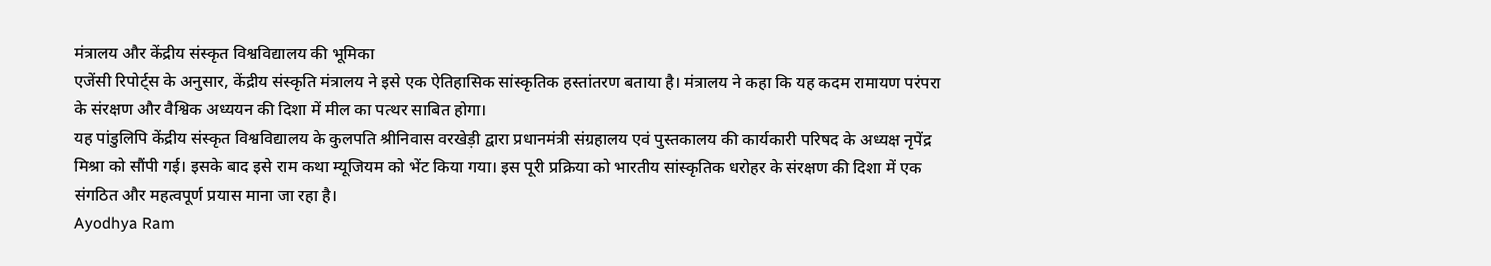मंत्रालय और केंद्रीय संस्कृत विश्वविद्यालय की भूमिका
एजेंसी रिपोर्ट्स के अनुसार, केंद्रीय संस्कृति मंत्रालय ने इसे एक ऐतिहासिक सांस्कृतिक हस्तांतरण बताया है। मंत्रालय ने कहा कि यह कदम रामायण परंपरा के संरक्षण और वैश्विक अध्ययन की दिशा में मील का पत्थर साबित होगा।
यह पांडुलिपि केंद्रीय संस्कृत विश्वविद्यालय के कुलपति श्रीनिवास वरखेड़ी द्वारा प्रधानमंत्री संग्रहालय एवं पुस्तकालय की कार्यकारी परिषद के अध्यक्ष नृपेंद्र मिश्रा को सौंपी गई। इसके बाद इसे राम कथा म्यूजियम को भेंट किया गया। इस पूरी प्रक्रिया को भारतीय सांस्कृतिक धरोहर के संरक्षण की दिशा में एक संगठित और महत्वपूर्ण प्रयास माना जा रहा है।
Ayodhya Ram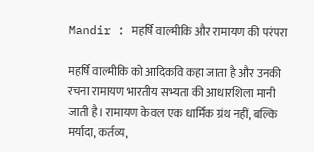Mandir : महर्षि वाल्मीकि और रामायण की परंपरा

महर्षि वाल्मीकि को आदिकवि कहा जाता है और उनकी रचना रामायण भारतीय सभ्यता की आधारशिला मानी जाती है। रामायण केवल एक धार्मिक ग्रंथ नहीं, बल्कि मर्यादा, कर्तव्य,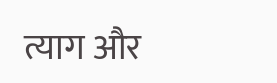त्याग और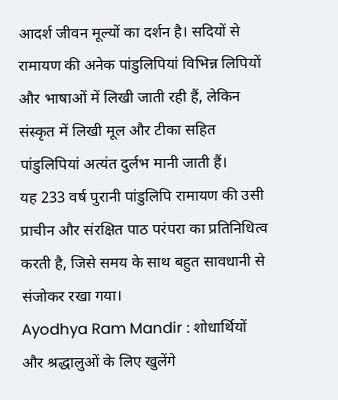आदर्श जीवन मूल्यों का दर्शन है। सदियों से रामायण की अनेक पांडुलिपियां विभिन्न लिपियों और भाषाओं में लिखी जाती रही हैं, लेकिन संस्कृत में लिखी मूल और टीका सहित पांडुलिपियां अत्यंत दुर्लभ मानी जाती हैं।
यह 233 वर्ष पुरानी पांडुलिपि रामायण की उसी प्राचीन और संरक्षित पाठ परंपरा का प्रतिनिधित्व करती है, जिसे समय के साथ बहुत सावधानी से संजोकर रखा गया।
Ayodhya Ram Mandir : शोधार्थियों और श्रद्धालुओं के लिए खुलेंगे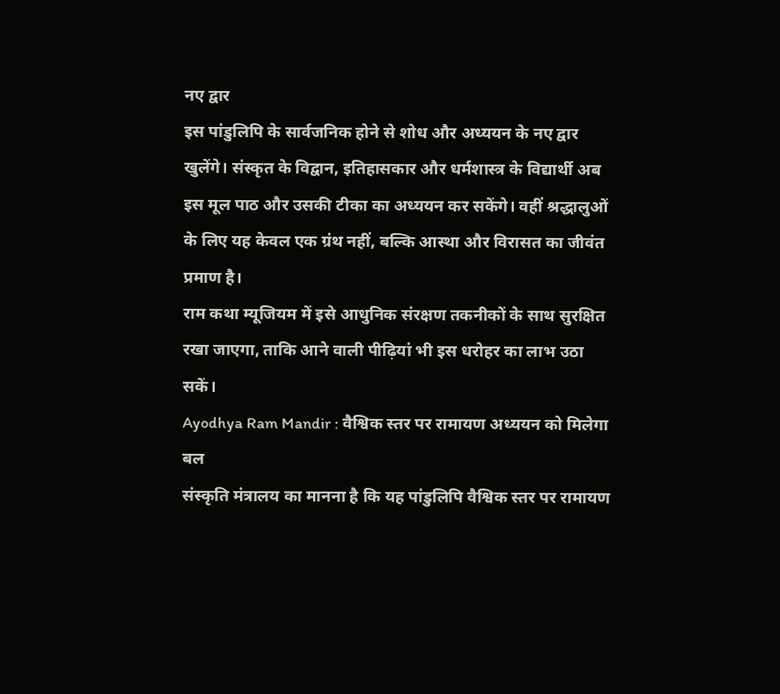नए द्वार
इस पांडुलिपि के सार्वजनिक होने से शोध और अध्ययन के नए द्वार खुलेंगे। संस्कृत के विद्वान, इतिहासकार और धर्मशास्त्र के विद्यार्थी अब इस मूल पाठ और उसकी टीका का अध्ययन कर सकेंगे। वहीं श्रद्धालुओं के लिए यह केवल एक ग्रंथ नहीं, बल्कि आस्था और विरासत का जीवंत प्रमाण है।
राम कथा म्यूजियम में इसे आधुनिक संरक्षण तकनीकों के साथ सुरक्षित रखा जाएगा, ताकि आने वाली पीढ़ियां भी इस धरोहर का लाभ उठा सकें।
Ayodhya Ram Mandir : वैश्विक स्तर पर रामायण अध्ययन को मिलेगा बल
संस्कृति मंत्रालय का मानना है कि यह पांडुलिपि वैश्विक स्तर पर रामायण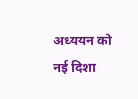अध्ययन को नई दिशा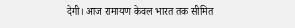देगी। आज रामायण केवल भारत तक सीमित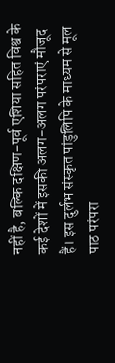नहीं है, बल्कि दक्षिण-पूर्व एशिया सहित विश्व के कई देशों में इसकी अलग-अलग परंपराएं मौजूद हैं। इस दुर्लभ संस्कृत पांडुलिपि के माध्यम से मूल पाठ परंपरा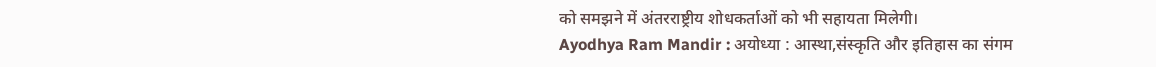को समझने में अंतरराष्ट्रीय शोधकर्ताओं को भी सहायता मिलेगी।
Ayodhya Ram Mandir : अयोध्या : आस्था,संस्कृति और इतिहास का संगम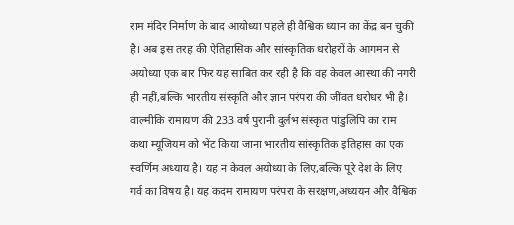राम मंदिर निर्माण के बाद आयोध्या पहले ही वैश्विक ध्यान का केंद्र बन चुकी है। अब इस तरह की ऐतिहासिक और सांस्कृतिक धरोहरों के आगमन से अयोध्या एक बार फिर यह साबित कर रही है कि वह केवल आस्था की नगरी ही नहीं,बल्कि भारतीय संस्कृति और ज्ञान परंपरा की जींवत धरोधर भी है।
वाल्मीकि रामायण की 233 वर्ष पुरानी दुर्लभ संस्कृत पांडुलिपि का राम कथा म्यूजियम को भेंट किया जाना भारतीय सांस्कृतिक इतिहास का एक स्वर्णिम अध्याय है। यह न केवल अयोध्या के लिए,बल्कि पूरे देश के लिए गर्व का विषय है। यह कदम रामायण परंपरा के सरक्षण,अध्ययन और वैश्विक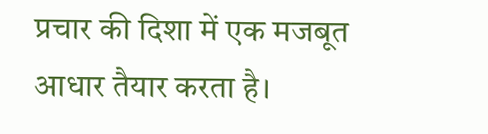प्रचार की दिशा में एक मजबूत आधार तैयार करता है।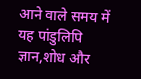आने वाले समय में यह पांडुलिपि ज्ञान,शोध और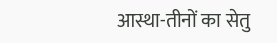आस्था-तीनों का सेतु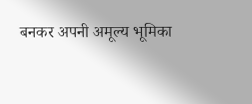बनकर अपनी अमूल्य भूमिका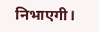निभाएगी।